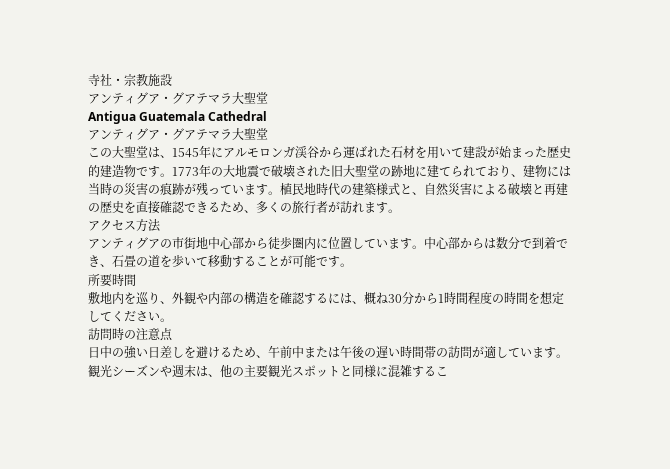寺社・宗教施設
アンティグア・グアテマラ大聖堂
Antigua Guatemala Cathedral
アンティグア・グアテマラ大聖堂
この大聖堂は、1545年にアルモロンガ渓谷から運ばれた石材を用いて建設が始まった歴史的建造物です。1773年の大地震で破壊された旧大聖堂の跡地に建てられており、建物には当時の災害の痕跡が残っています。植民地時代の建築様式と、自然災害による破壊と再建の歴史を直接確認できるため、多くの旅行者が訪れます。
アクセス方法
アンティグアの市街地中心部から徒歩圏内に位置しています。中心部からは数分で到着でき、石畳の道を歩いて移動することが可能です。
所要時間
敷地内を巡り、外観や内部の構造を確認するには、概ね30分から1時間程度の時間を想定してください。
訪問時の注意点
日中の強い日差しを避けるため、午前中または午後の遅い時間帯の訪問が適しています。観光シーズンや週末は、他の主要観光スポットと同様に混雑するこ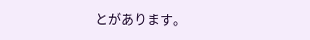とがあります。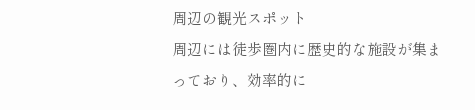周辺の観光スポット
周辺には徒歩圏内に歴史的な施設が集まっており、効率的に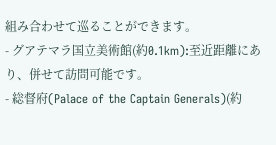組み合わせて巡ることができます。
- グアテマラ国立美術館(約0.1km):至近距離にあり、併せて訪問可能です。
- 総督府(Palace of the Captain Generals)(約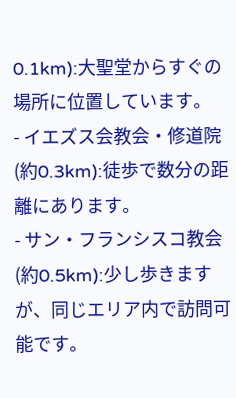0.1km):大聖堂からすぐの場所に位置しています。
- イエズス会教会・修道院(約0.3km):徒歩で数分の距離にあります。
- サン・フランシスコ教会(約0.5km):少し歩きますが、同じエリア内で訪問可能です。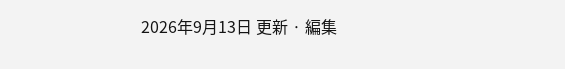2026年9月13日 更新 · 編集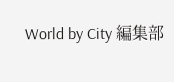World by City 編集部